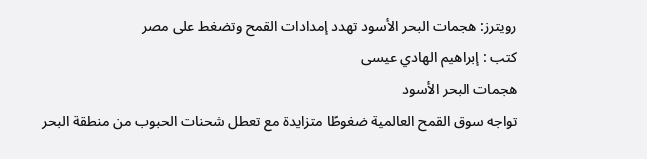رويترز: هجمات البحر الأسود تهدد إمدادات القمح وتضغط على مصر
كتب : إبراهيم الهادي عيسى
هجمات البحر الأسود
تواجه سوق القمح العالمية ضغوطًا متزايدة مع تعطل شحنات الحبوب من منطقة البحر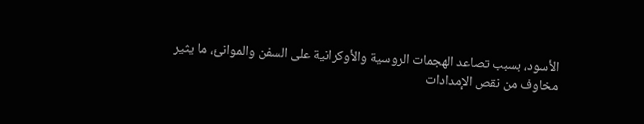الأسود، بسبب تصاعد الهجمات الروسية والأوكرانية على السفن والموانئ، ما يثير مخاوف من نقص الإمدادات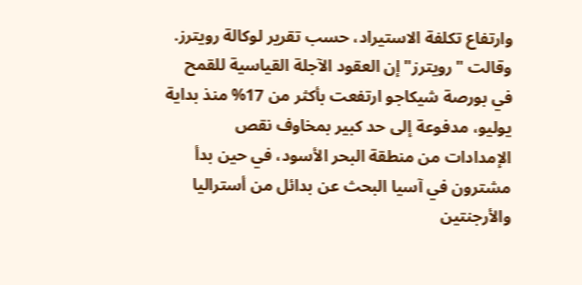وارتفاع تكلفة الاستيراد، حسب تقرير لوكالة رويترز.
وقالت "رويترز" إن العقود الآجلة القياسية للقمح في بورصة شيكاجو ارتفعت بأكثر من 17% منذ بداية يوليو، مدفوعة إلى حد كبير بمخاوف نقص الإمدادات من منطقة البحر الأسود، في حين بدأ مشترون في آسيا البحث عن بدائل من أستراليا والأرجنتين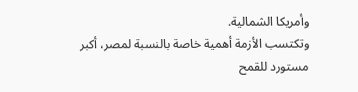وأمريكا الشمالية.
وتكتسب الأزمة أهمية خاصة بالنسبة لمصر، أكبر مستورد للقمح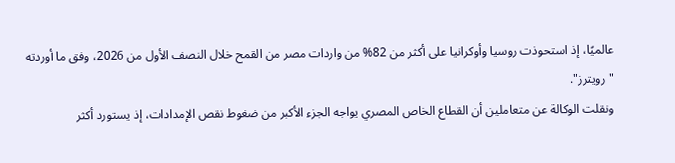عالميًا، إذ استحوذت روسيا وأوكرانيا على أكثر من 82% من واردات مصر من القمح خلال النصف الأول من 2026، وفق ما أوردته "رويترز".
ونقلت الوكالة عن متعاملين أن القطاع الخاص المصري يواجه الجزء الأكبر من ضغوط نقص الإمدادات، إذ يستورد أكثر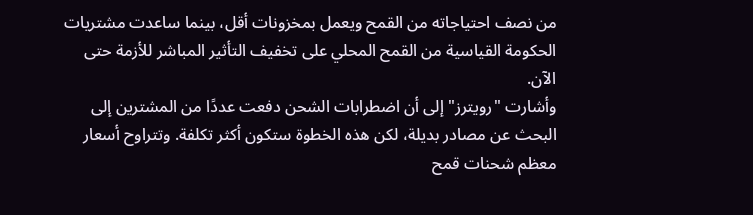من نصف احتياجاته من القمح ويعمل بمخزونات أقل، بينما ساعدت مشتريات الحكومة القياسية من القمح المحلي على تخفيف التأثير المباشر للأزمة حتى الآن.
وأشارت "رويترز" إلى أن اضطرابات الشحن دفعت عددًا من المشترين إلى البحث عن مصادر بديلة، لكن هذه الخطوة ستكون أكثر تكلفة. وتتراوح أسعار معظم شحنات قمح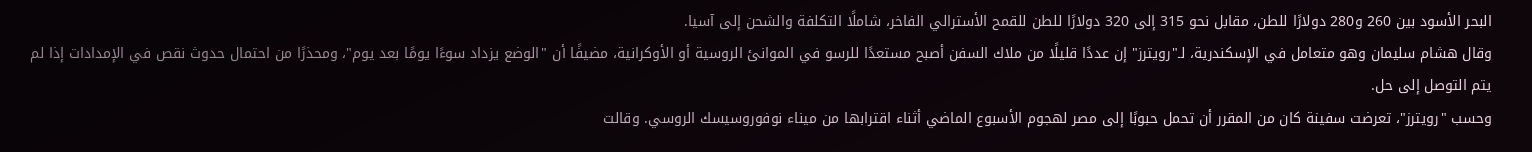البحر الأسود بين 260 و280 دولارًا للطن، مقابل نحو 315 إلى 320 دولارًا للطن للقمح الأسترالي الفاخر، شاملًا التكلفة والشحن إلى آسيا.
وقال هشام سليمان وهو متعامل في الإسكندرية، لـ"رويترز" إن عددًا قليلًا من ملاك السفن أصبح مستعدًا للرسو في الموانئ الروسية أو الأوكرانية، مضيفًا أن "الوضع يزداد سوءًا يومًا بعد يوم"، ومحذرًا من احتمال حدوث نقص في الإمدادات إذا لم يتم التوصل إلى حل.
وحسب "رويترز"، تعرضت سفينة كان من المقرر أن تحمل حبوبًا إلى مصر لهجوم الأسبوع الماضي أثناء اقترابها من ميناء نوفوروسيسك الروسي. وقالت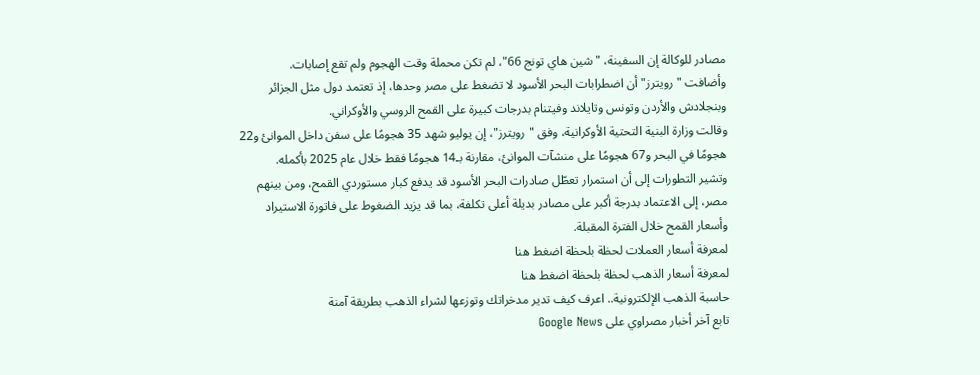مصادر للوكالة إن السفينة، "شين هاي تونج 66"، لم تكن محملة وقت الهجوم ولم تقع إصابات.
وأضافت "رويترز" أن اضطرابات البحر الأسود لا تضغط على مصر وحدها، إذ تعتمد دول مثل الجزائر وبنجلادش والأردن وتونس وتايلاند وفيتنام بدرجات كبيرة على القمح الروسي والأوكراني.
وقالت وزارة البنية التحتية الأوكرانية، وفق "رويترز"، إن يوليو شهد 35 هجومًا على سفن داخل الموانئ و22 هجومًا في البحر و67 هجومًا على منشآت الموانئ، مقارنة بـ14 هجومًا فقط خلال عام 2025 بأكمله.
وتشير التطورات إلى أن استمرار تعطّل صادرات البحر الأسود قد يدفع كبار مستوردي القمح، ومن بينهم مصر، إلى الاعتماد بدرجة أكبر على مصادر بديلة أعلى تكلفة، بما قد يزيد الضغوط على فاتورة الاستيراد وأسعار القمح خلال الفترة المقبلة.
لمعرفة أسعار العملات لحظة بلحظة اضغط هنا
لمعرفة أسعار الذهب لحظة بلحظة اضغط هنا
حاسبة الذهب الإلكترونية.. اعرف كيف تدير مدخراتك وتوزعها لشراء الذهب بطريقة آمنة
تابع آخر أخبار مصراوي على Google News